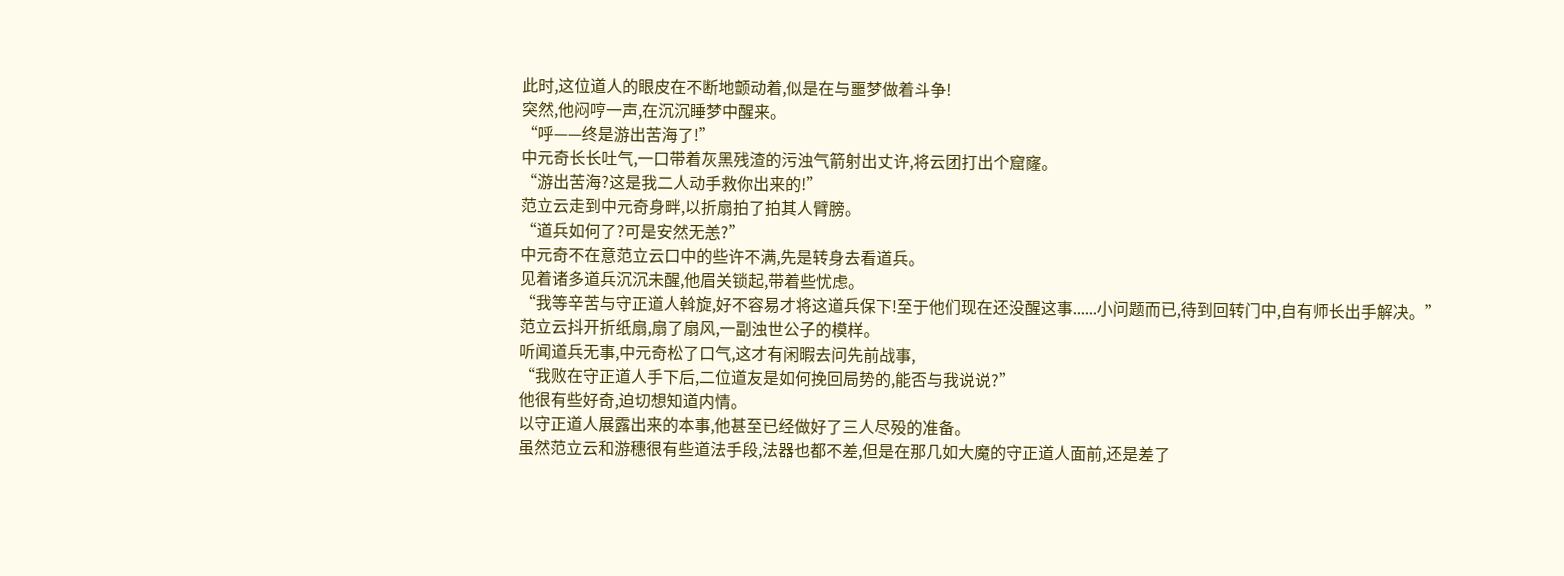此时,这位道人的眼皮在不断地颤动着,似是在与噩梦做着斗争!
突然,他闷哼一声,在沉沉睡梦中醒来。
“呼——终是游出苦海了!”
中元奇长长吐气,一口带着灰黑残渣的污浊气箭射出丈许,将云团打出个窟窿。
“游出苦海?这是我二人动手救你出来的!”
范立云走到中元奇身畔,以折扇拍了拍其人臂膀。
“道兵如何了?可是安然无恙?”
中元奇不在意范立云口中的些许不满,先是转身去看道兵。
见着诸多道兵沉沉未醒,他眉关锁起,带着些忧虑。
“我等辛苦与守正道人斡旋,好不容易才将这道兵保下!至于他们现在还没醒这事......小问题而已,待到回转门中,自有师长出手解决。”
范立云抖开折纸扇,扇了扇风,一副浊世公子的模样。
听闻道兵无事,中元奇松了口气,这才有闲暇去问先前战事,
“我败在守正道人手下后,二位道友是如何挽回局势的,能否与我说说?”
他很有些好奇,迫切想知道内情。
以守正道人展露出来的本事,他甚至已经做好了三人尽殁的准备。
虽然范立云和游穗很有些道法手段,法器也都不差,但是在那几如大魔的守正道人面前,还是差了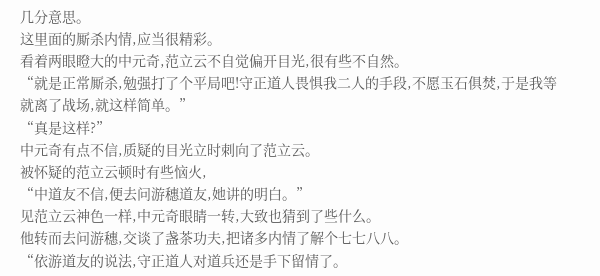几分意思。
这里面的厮杀内情,应当很精彩。
看着两眼瞪大的中元奇,范立云不自觉偏开目光,很有些不自然。
“就是正常厮杀,勉强打了个平局吧!守正道人畏惧我二人的手段,不愿玉石俱焚,于是我等就离了战场,就这样简单。”
“真是这样?”
中元奇有点不信,质疑的目光立时刺向了范立云。
被怀疑的范立云顿时有些恼火,
“中道友不信,便去问游穗道友,她讲的明白。”
见范立云神色一样,中元奇眼睛一转,大致也猜到了些什么。
他转而去问游穗,交谈了盏茶功夫,把诸多内情了解个七七八八。
“依游道友的说法,守正道人对道兵还是手下留情了。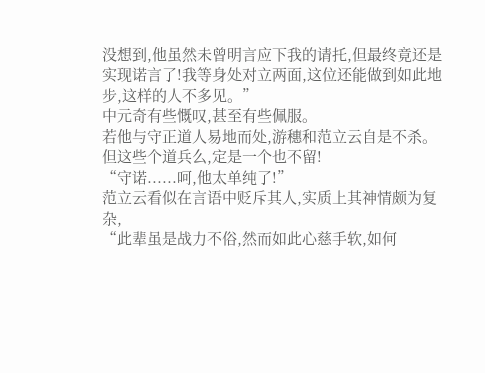没想到,他虽然未曾明言应下我的请托,但最终竟还是实现诺言了!我等身处对立两面,这位还能做到如此地步,这样的人不多见。”
中元奇有些慨叹,甚至有些佩服。
若他与守正道人易地而处,游穗和范立云自是不杀。
但这些个道兵么,定是一个也不留!
“守诺......呵,他太单纯了!”
范立云看似在言语中贬斥其人,实质上其神情颇为复杂,
“此辈虽是战力不俗,然而如此心慈手软,如何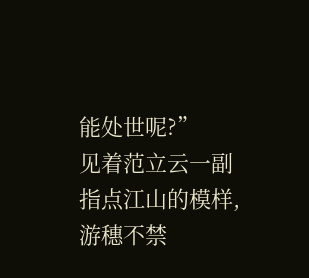能处世呢?”
见着范立云一副指点江山的模样,游穗不禁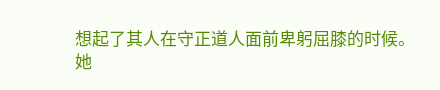想起了其人在守正道人面前卑躬屈膝的时候。
她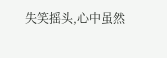失笑摇头,心中虽然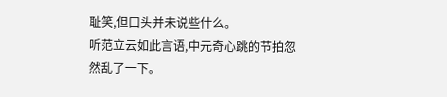耻笑,但口头并未说些什么。
听范立云如此言语,中元奇心跳的节拍忽然乱了一下。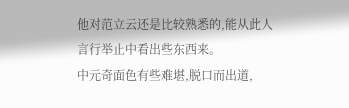他对范立云还是比较熟悉的,能从此人言行举止中看出些东西来。
中元奇面色有些难堪,脱口而出道,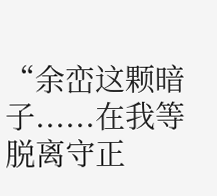“余峦这颗暗子......在我等脱离守正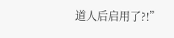道人后启用了?!”